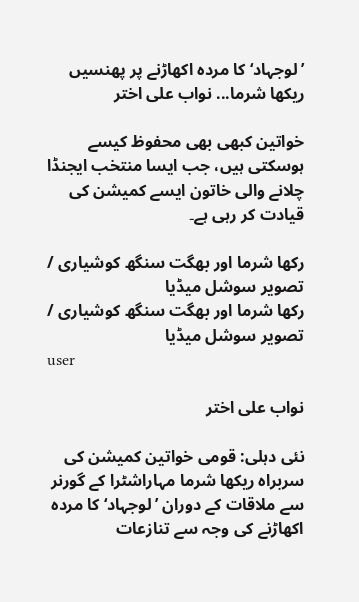’لوجہاد‘ کا مردہ اکھاڑنے پر پھنسیں ریکھا شرما... نواب علی اختر

خواتین کبھی بھی محفوظ کیسے ہوسکتی ہیں، جب ایسا منتخب ایجنڈا چلانے والی خاتون ایسے کمیشن کی قیادت کر رہی ہے۔

رکھا شرما اور بھگت سنگھ کوشیاری / تصویر سوشل میڈیا
رکھا شرما اور بھگت سنگھ کوشیاری / تصویر سوشل میڈیا
user

نواب علی اختر

نئی دہلی: قومی خواتین کمیشن کی سربراہ ریکھا شرما مہاراشٹرا کے گورنر سے ملاقات کے دوران ’لوجہاد‘ کا مردہ اکھاڑنے کی وجہ سے تنازعات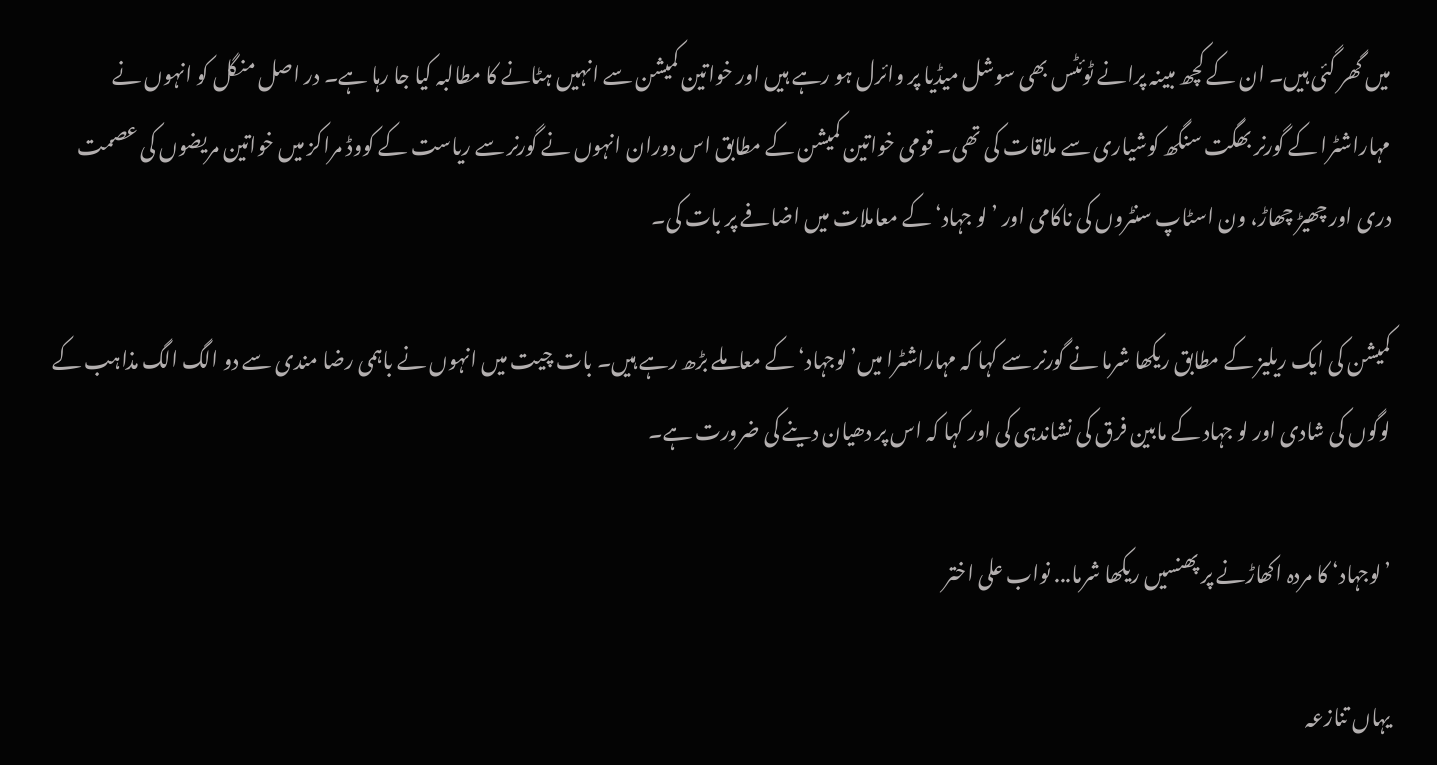میں گھر گئی ہیں۔ ان کے کچھ مبینہ پرانے ٹوئٹس بھی سوشل میڈیا پر وائرل ہو رہے ہیں اور خواتین کمیشن سے انہیں ہٹانے کا مطالبہ کیا جا رہا ہے۔ در اصل منگل کو انہوں نے مہاراشٹرا کے گورنر بھگت سنگھ کوشیاری سے ملاقات کی تھی۔ قومی خواتین کمیشن کے مطابق اس دوران انہوں نے گورنر سے ریاست کے کووڈ مراکز میں خواتین مریضوں کی عصمت دری اور چھیڑ چھاڑ، ون اسٹاپ سنٹروں کی ناکامی اور ’لو جہاد‘ کے معاملات میں اضافے پر بات کی۔

کمیشن کی ایک ریلیز کے مطابق ریکھا شرما نے گورنر سے کہا کہ مہاراشٹرا میں’لوجہاد‘ کے معاملے بڑھ رہے ہیں۔ بات چیت میں انہوں نے باہمی رضا مندی سے دو الگ الگ مذاہب کے لوگوں کی شادی اور لو جہاد کے مابین فرق کی نشاندہی کی اور کہا کہ اس پر دھیان دینے کی ضرورت ہے۔

’لوجہاد‘ کا مردہ اکھاڑنے پر پھنسیں ریکھا شرما... نواب علی اختر

یہاں تنازعہ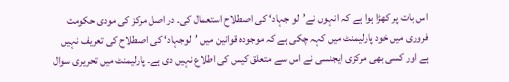اس بات پر کھڑا ہوا ہے کہ انہوں نے’لو جہاد‘ کی اصطلاح استعمال کی۔ در اصل مرکز کی مودی حکومت فروری میں خود پارلیمنٹ میں کہہ چکی ہے کہ موجودہ قوانین میں ’لوجہاد‘ کی اصطلاح کی تعریف نہیں ہے اور کسی بھی مرکزی ایجنسی نے اس سے متعلق کیس کی اطلاع نہیں دی ہے۔ پارلیمنٹ میں تحریری سوال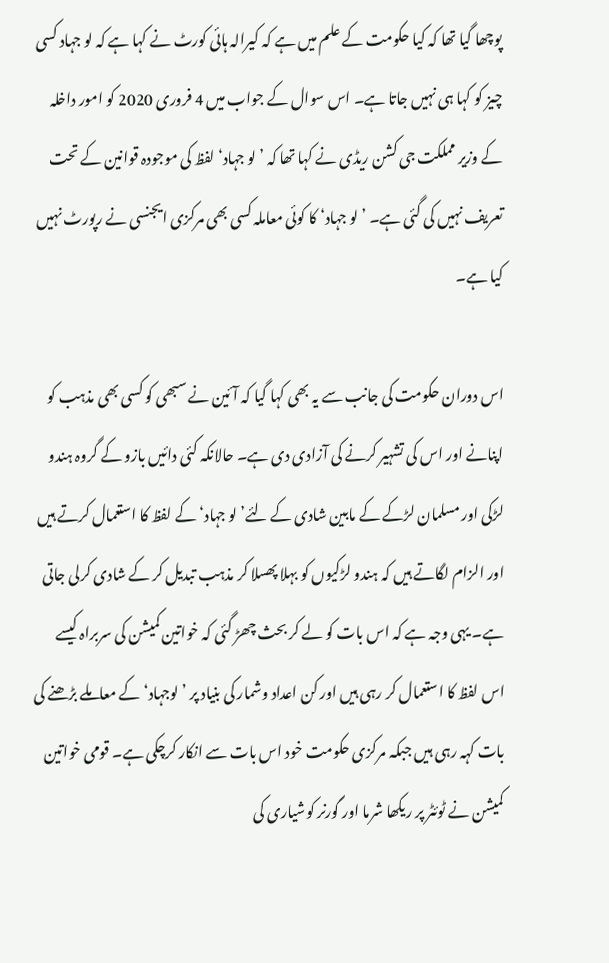پوچھا گیا تھا کہ کیا حکومت کے علم میں ہے کہ کیرالہ ہائی کورٹ نے کہا ہے کہ لو جہاد کسی چیز کو کہا ہی نہیں جاتا ہے۔ اس سوال کے جواب میں 4 فروری 2020 کو امور داخلہ کے وزیر مملکت جی کشن ریڈی نے کہا تھا کہ ’لو جہاد‘ لفظ کی موجودہ قوانین کے تحت تعریف نہیں کی گئی ہے۔ ’لو جہاد‘ کا کوئی معاملہ کسی بھی مرکزی ایجنسی نے رپورٹ نہیں کیا ہے۔

اس دوران حکومت کی جانب سے یہ بھی کہا گیا کہ آئین نے سبھی کو کسی بھی مذہب کو اپنانے اور اس کی تشہیر کرنے کی آزادی دی ہے۔ حالانکہ کئی دائیں بازو کے گروہ ہندو لڑکی اور مسلمان لڑکے کے مابین شادی کے لئے’لو جہاد‘ کے لفظ کا استعمال کرتے ہیں اور الزام لگاتے ہیں کہ ہندو لڑکیوں کو بہلا پھسلا کر مذہب تبدیل کر کے شادی کرلی جاتی ہے۔ یہی وجہ ہے کہ اس بات کو لے کر بحث چھڑ گئی کہ خواتین کمیشن کی سربراہ کیسے اس لفظ کا استعمال کر رہی ہیں اور کن اعداد وشمار کی بنیاد پر ’لوجہاد‘ کے معاملے بڑھنے کی بات کہہ رہی ہیں جبکہ مرکزی حکومت خود اس بات سے انکار کرچکی ہے۔ قومی خواتین کمیشن نے ٹوئٹر پر ریکھا شرما اور گورنر کوشیاری کی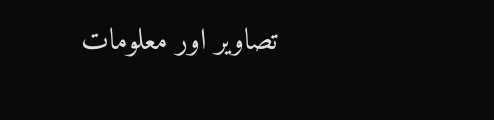تصاویر اور معلومات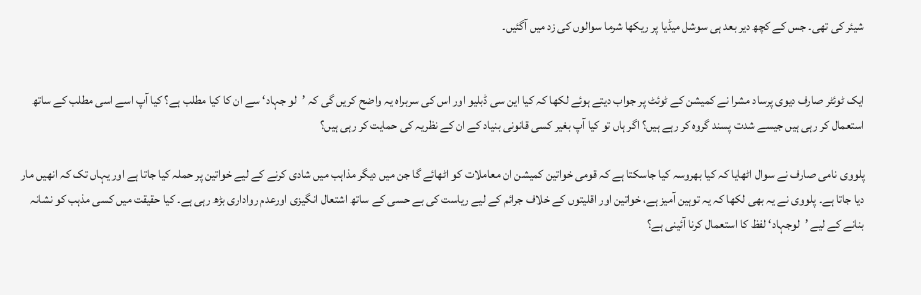شیئر کی تھی۔ جس کے کچھ دیر بعد ہی سوشل میڈیا پر ریکھا شرما سوالوں کی زد میں آگئیں۔


ایک ٹوئٹر صارف دیوی پرساد مشرا نے کمیشن کے ٹوئٹ پر جواب دیتے ہوئے لکھا کہ کیا این سی ڈبلیو اور اس کی سربراہ یہ واضح کریں گی کہ ’لو جہاد‘ سے ان کا کیا مطلب ہے؟ کیا آپ اسے اسی مطلب کے ساتھ استعمال کر رہی ہیں جیسے شدت پسند گروہ کر رہے ہیں؟ اگر ہاں تو کیا آپ بغیر کسی قانونی بنیاد کے ان کے نظریہ کی حمایت کر رہی ہیں؟

پلووی نامی صارف نے سوال اٹھایا کہ کیا بھروسہ کیا جاسکتا ہے کہ قومی خواتین کمیشن ان معاملات کو اٹھائے گا جن میں دیگر مذاہب میں شادی کرنے کے لیے خواتین پر حملہ کیا جاتا ہے اور یہاں تک کہ انھیں مار دیا جاتا ہے۔ پلووی نے یہ بھی لکھا کہ یہ توہین آمیز ہے، خواتین اور اقلیتوں کے خلاف جرائم کے لیے ریاست کی بے حسی کے ساتھ اشتعال انگیزی اورعدم رواداری بڑھ رہی ہے۔ کیا حقیقت میں کسی مذہب کو نشانہ بنانے کے لیے ’لوجہاد‘ لفظ کا استعمال کرنا آئینی ہے؟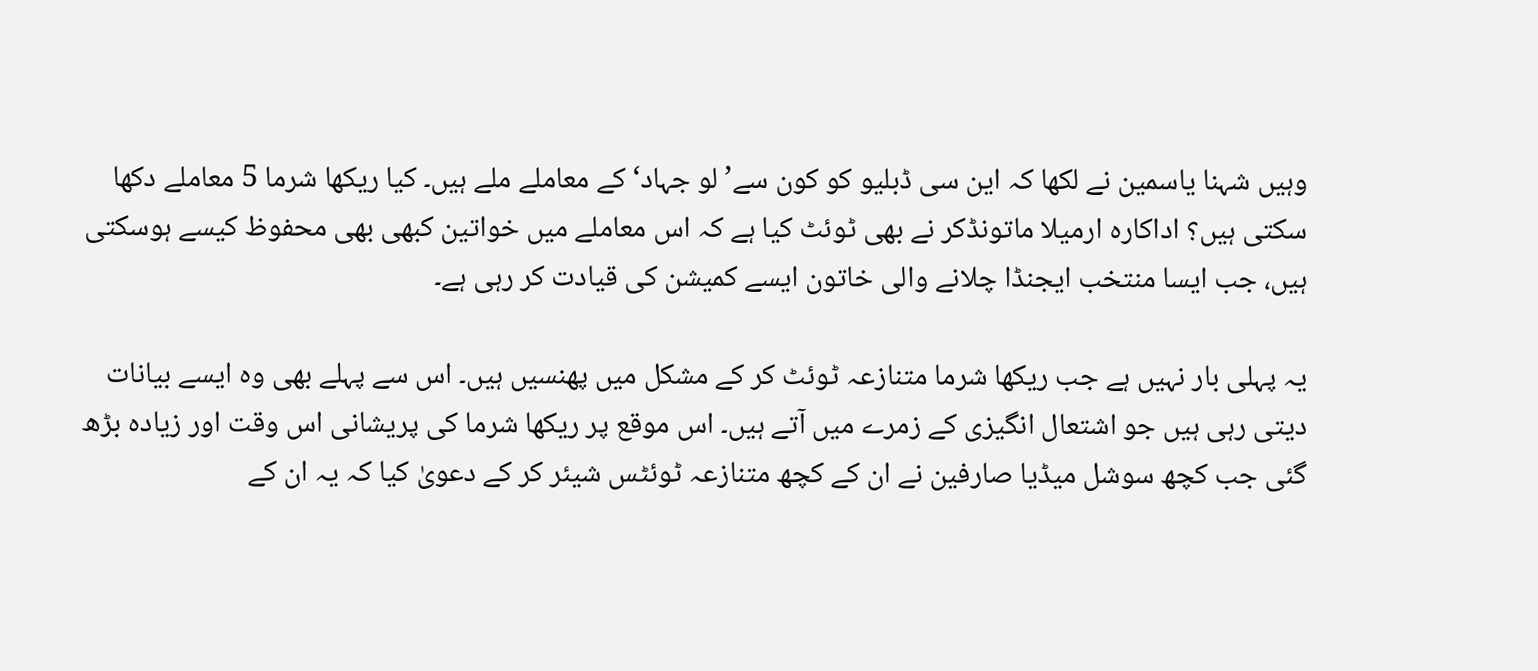وہیں شہنا یاسمین نے لکھا کہ این سی ڈبلیو کو کون سے’لو جہاد‘ کے معاملے ملے ہیں۔ کیا ریکھا شرما 5 معاملے دکھا سکتی ہیں؟ اداکارہ ارمیلا ماتونڈکر نے بھی ٹوئٹ کیا ہے کہ اس معاملے میں خواتین کبھی بھی محفوظ کیسے ہوسکتی ہیں، جب ایسا منتخب ایجنڈا چلانے والی خاتون ایسے کمیشن کی قیادت کر رہی ہے۔

یہ پہلی بار نہیں ہے جب ریکھا شرما متنازعہ ٹوئٹ کر کے مشکل میں پھنسیں ہیں۔ اس سے پہلے بھی وہ ایسے بیانات دیتی رہی ہیں جو اشتعال انگیزی کے زمرے میں آتے ہیں۔ اس موقع پر ریکھا شرما کی پریشانی اس وقت اور زیادہ بڑھ گئی جب کچھ سوشل میڈیا صارفین نے ان کے کچھ متنازعہ ٹوئٹس شیئر کر کے دعویٰ کیا کہ یہ ان کے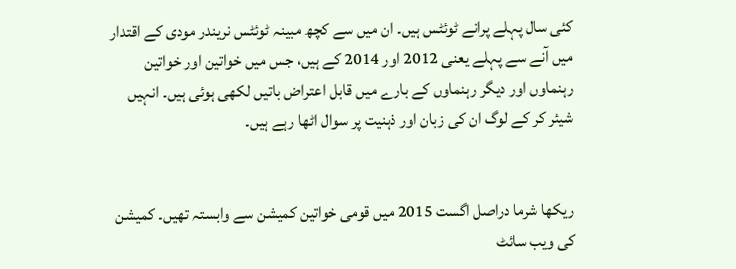کئی سال پہلے پرانے ٹوئٹس ہیں۔ ان میں سے کچھ مبینہ ٹوئٹس نریندر مودی کے اقتدار میں آنے سے پہلے یعنی 2012 اور 2014 کے ہیں، جس میں خواتین اور خواتین رہنماوں اور دیگر رہنماوں کے بارے میں قابل اعتراض باتیں لکھی ہوئی ہیں۔ انہیں شیئر کر کے لوگ ان کی زبان اور ذہنیت پر سوال اٹھا رہے ہیں۔


ریکھا شرما دراصل اگست 2015 میں قومی خواتین کمیشن سے وابستہ تھیں۔ کمیشن کی ویب سائٹ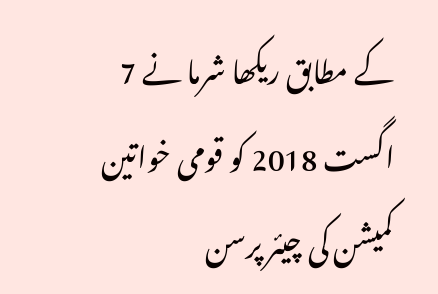کے مطابق ریکھا شرما نے 7 اگست 2018 کو قومی خواتین کمیشن کی چیئر پرسن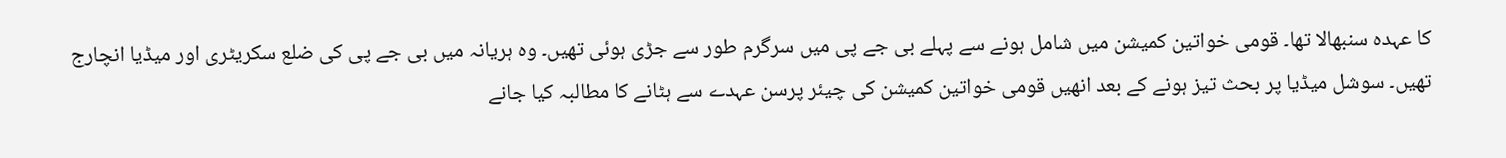کا عہدہ سنبھالا تھا۔ قومی خواتین کمیشن میں شامل ہونے سے پہلے بی جے پی میں سرگرم طور سے جڑی ہوئی تھیں۔ وہ ہریانہ میں بی جے پی کی ضلع سکریٹری اور میڈیا انچارج تھیں۔ سوشل میڈیا پر بحث تیز ہونے کے بعد انھیں قومی خواتین کمیشن کی چیئر پرسن عہدے سے ہٹانے کا مطالبہ کیا جانے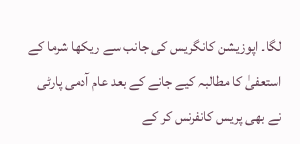لگا۔ اپوزیشن کانگریس کی جانب سے ریکھا شرما کے استعفیٰ کا مطالبہ کیے جانے کے بعد عام آدمی پارٹی نے بھی پریس کانفرنس کر کے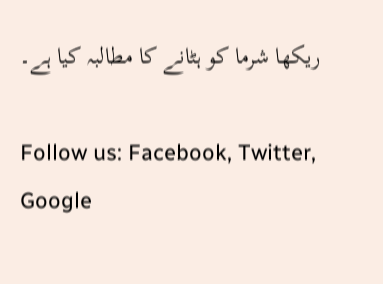ریکھا شرما کو ہٹانے کا مطالبہ کیا ہے۔

Follow us: Facebook, Twitter, Google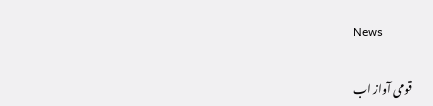News

قومی آواز اب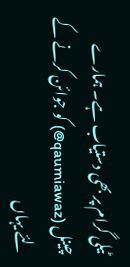ٹیلی گرام پر بھی دستیاب ہے۔ ہمارے چینل (qaumiawaz@) کو جوائن کرنے کے لئے یہاں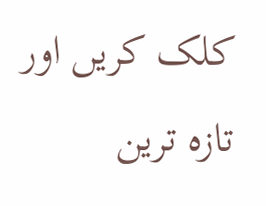کلک کریں اور تازہ ترین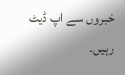خبروں سے اپ ڈیٹ رہیں۔